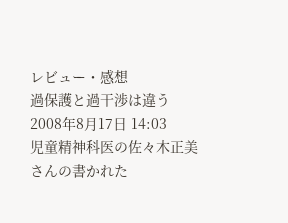レビュー・感想
過保護と過干渉は違う
2008年8月17日 14:03
児童精神科医の佐々木正美さんの書かれた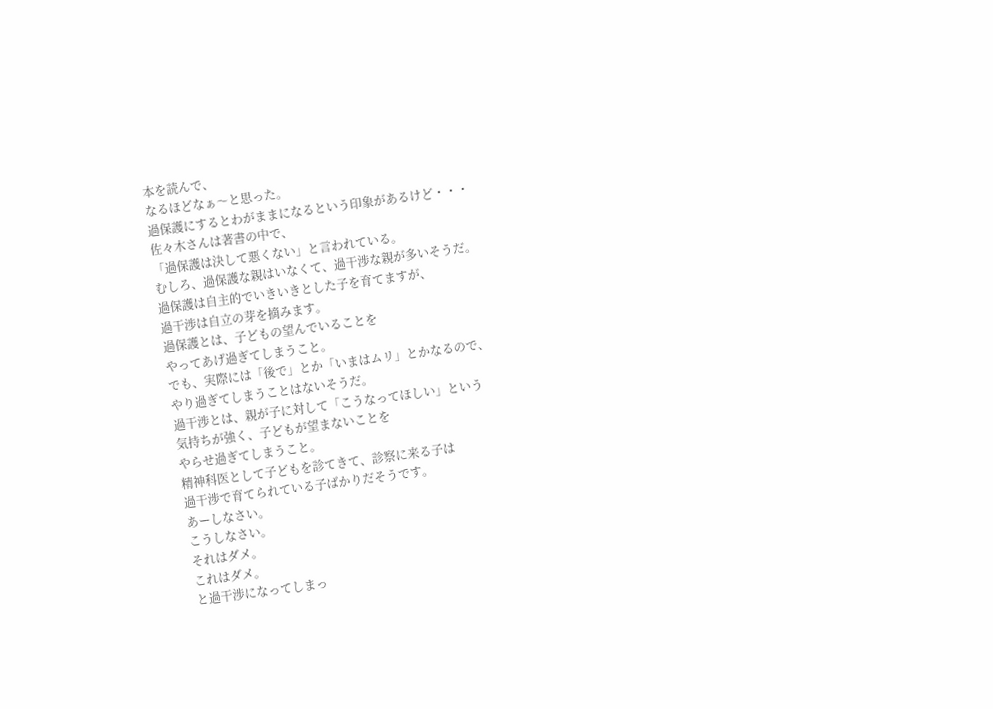本を読んで、
なるほどなぁ〜と思った。
過保護にするとわがままになるという印象があるけど・・・
佐々木さんは著書の中で、
「過保護は決して悪くない」と言われている。
むしろ、過保護な親はいなくて、過干渉な親が多いそうだ。
過保護は自主的でいきいきとした子を育てますが、
過干渉は自立の芽を摘みます。
過保護とは、子どもの望んでいることを
やってあげ過ぎてしまうこと。
でも、実際には「後で」とか「いまはムリ」とかなるので、
やり過ぎてしまうことはないそうだ。
過干渉とは、親が子に対して「こうなってほしい」という
気持ちが強く、子どもが望まないことを
やらせ過ぎてしまうこと。
精神科医として子どもを診てきて、診察に来る子は
過干渉で育てられている子ばかりだそうです。
あーしなさい。
こうしなさい。
それはダメ。
これはダメ。
と過干渉になってしまっ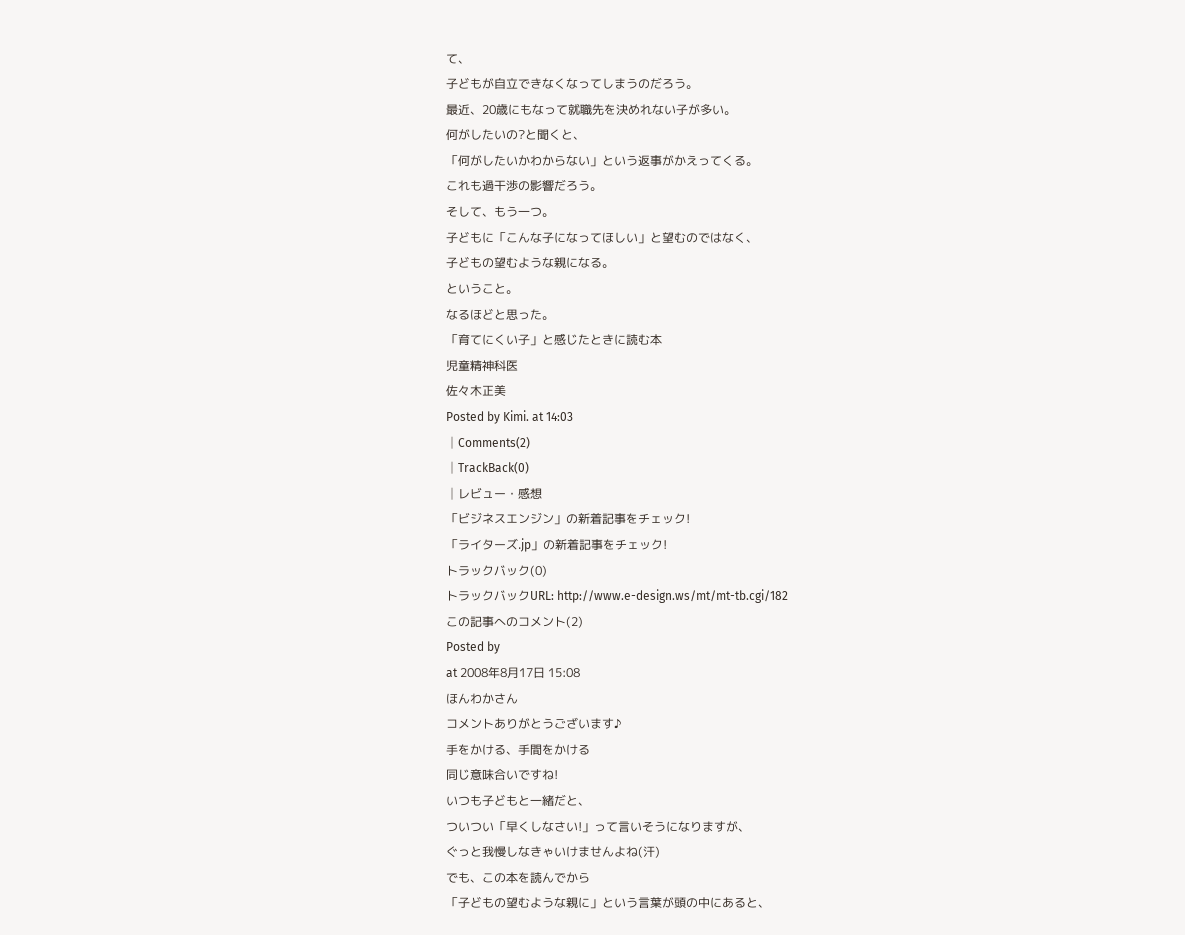て、
子どもが自立できなくなってしまうのだろう。
最近、20歳にもなって就職先を決めれない子が多い。
何がしたいの?と聞くと、
「何がしたいかわからない」という返事がかえってくる。
これも過干渉の影響だろう。
そして、もう一つ。
子どもに「こんな子になってほしい」と望むのではなく、
子どもの望むような親になる。
ということ。
なるほどと思った。
「育てにくい子」と感じたときに読む本
児童精神科医
佐々木正美
Posted by Kimi. at 14:03
│Comments(2)
│TrackBack(0)
│レビュー・感想
「ビジネスエンジン」の新着記事をチェック!
「ライターズ.jp」の新着記事をチェック!
トラックバック(0)
トラックバックURL: http://www.e-design.ws/mt/mt-tb.cgi/182
この記事へのコメント(2)
Posted by
at 2008年8月17日 15:08
ほんわかさん
コメントありがとうございます♪
手をかける、手間をかける
同じ意味合いですね!
いつも子どもと一緒だと、
ついつい「早くしなさい!」って言いそうになりますが、
ぐっと我慢しなきゃいけませんよね(汗)
でも、この本を読んでから
「子どもの望むような親に」という言葉が頭の中にあると、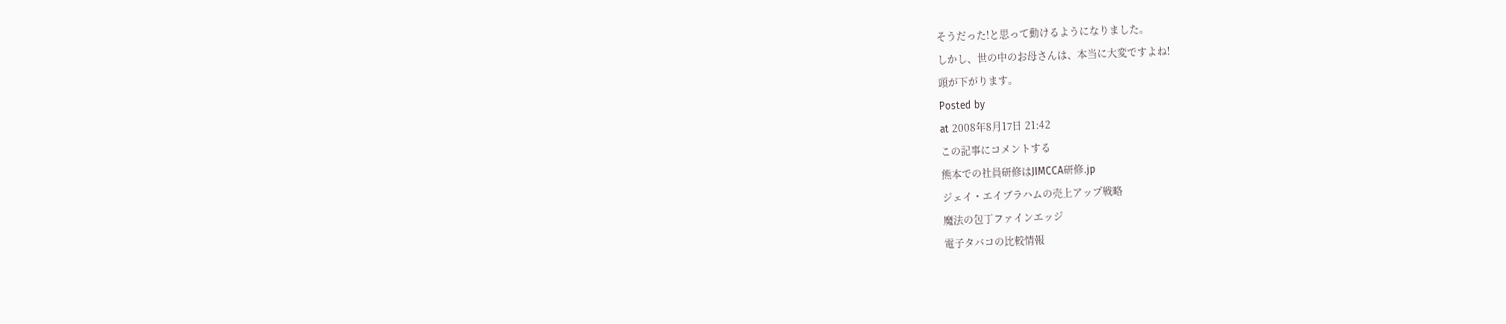そうだった!と思って動けるようになりました。
しかし、世の中のお母さんは、本当に大変ですよね!
頭が下がります。
Posted by
at 2008年8月17日 21:42
この記事にコメントする
熊本での社員研修はJIMCCA研修.jp
ジェイ・エイブラハムの売上アップ戦略
魔法の包丁ファインエッジ
電子タバコの比較情報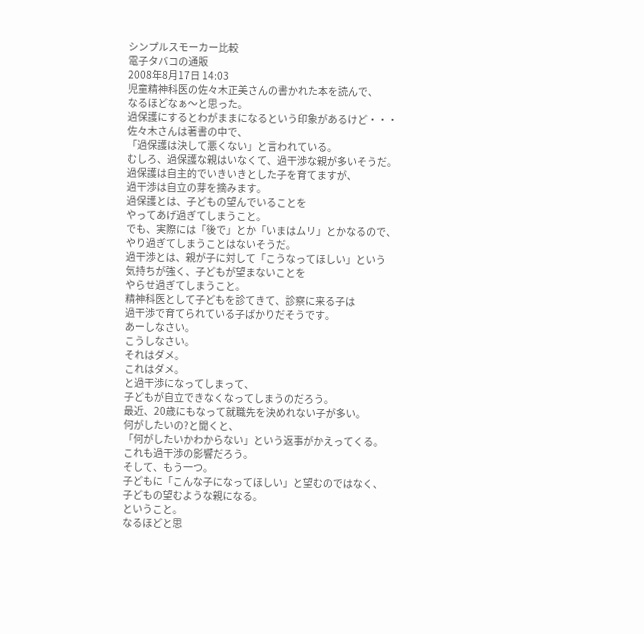シンプルスモーカー比較
電子タバコの通販
2008年8月17日 14:03
児童精神科医の佐々木正美さんの書かれた本を読んで、
なるほどなぁ〜と思った。
過保護にするとわがままになるという印象があるけど・・・
佐々木さんは著書の中で、
「過保護は決して悪くない」と言われている。
むしろ、過保護な親はいなくて、過干渉な親が多いそうだ。
過保護は自主的でいきいきとした子を育てますが、
過干渉は自立の芽を摘みます。
過保護とは、子どもの望んでいることを
やってあげ過ぎてしまうこと。
でも、実際には「後で」とか「いまはムリ」とかなるので、
やり過ぎてしまうことはないそうだ。
過干渉とは、親が子に対して「こうなってほしい」という
気持ちが強く、子どもが望まないことを
やらせ過ぎてしまうこと。
精神科医として子どもを診てきて、診察に来る子は
過干渉で育てられている子ばかりだそうです。
あーしなさい。
こうしなさい。
それはダメ。
これはダメ。
と過干渉になってしまって、
子どもが自立できなくなってしまうのだろう。
最近、20歳にもなって就職先を決めれない子が多い。
何がしたいの?と聞くと、
「何がしたいかわからない」という返事がかえってくる。
これも過干渉の影響だろう。
そして、もう一つ。
子どもに「こんな子になってほしい」と望むのではなく、
子どもの望むような親になる。
ということ。
なるほどと思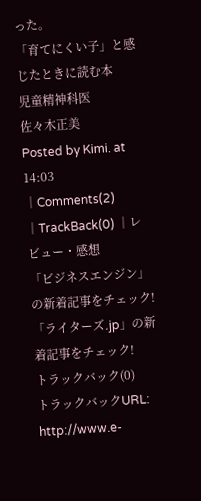った。
「育てにくい子」と感じたときに読む本
児童精神科医
佐々木正美
Posted by Kimi. at 14:03 │Comments(2) │TrackBack(0) │レビュー・感想
「ビジネスエンジン」の新着記事をチェック!
「ライターズ.jp」の新着記事をチェック!
トラックバック(0)
トラックバックURL: http://www.e-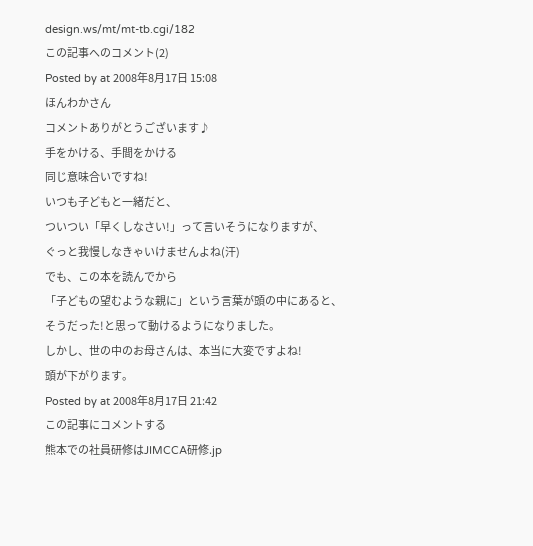design.ws/mt/mt-tb.cgi/182
この記事へのコメント(2)
Posted by at 2008年8月17日 15:08
ほんわかさん
コメントありがとうございます♪
手をかける、手間をかける
同じ意味合いですね!
いつも子どもと一緒だと、
ついつい「早くしなさい!」って言いそうになりますが、
ぐっと我慢しなきゃいけませんよね(汗)
でも、この本を読んでから
「子どもの望むような親に」という言葉が頭の中にあると、
そうだった!と思って動けるようになりました。
しかし、世の中のお母さんは、本当に大変ですよね!
頭が下がります。
Posted by at 2008年8月17日 21:42
この記事にコメントする
熊本での社員研修はJIMCCA研修.jp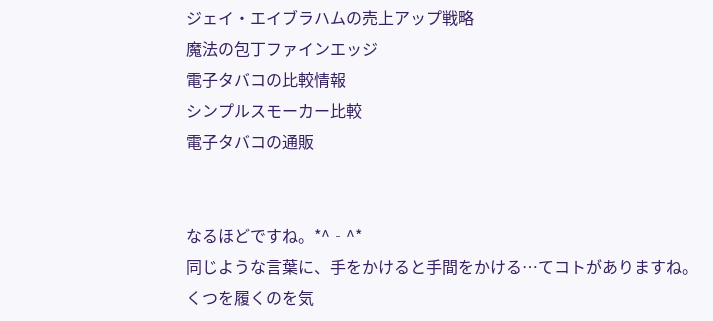ジェイ・エイブラハムの売上アップ戦略
魔法の包丁ファインエッジ
電子タバコの比較情報
シンプルスモーカー比較
電子タバコの通販


なるほどですね。*^‐^*
同じような言葉に、手をかけると手間をかける…てコトがありますね。
くつを履くのを気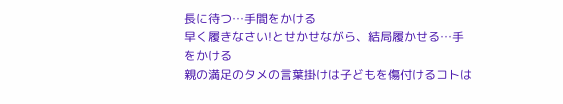長に待つ…手間をかける
早く履きなさい!とせかせながら、結局履かせる…手をかける
親の満足のタメの言葉掛けは子どもを傷付けるコトは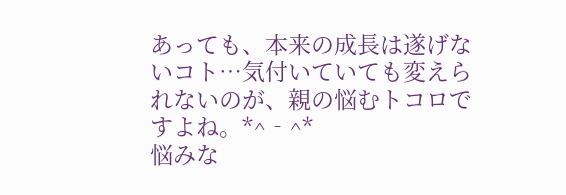あっても、本来の成長は遂げないコト…気付いていても変えられないのが、親の悩むトコロですよね。*^‐^*
悩みな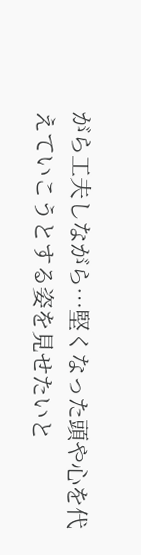がら工夫しながら…堅くなった頭や心を代えていこうとする姿を見せたいと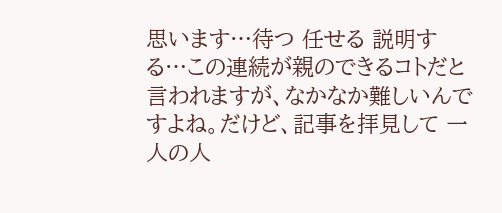思います…待つ 任せる 説明する…この連続が親のできるコトだと言われますが、なかなか難しいんですよね。だけど、記事を拝見して 一人の人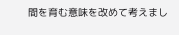間を育む意味を改めて考えまし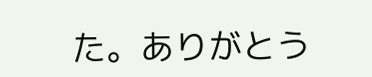た。ありがとう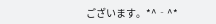ございます。*^‐^*